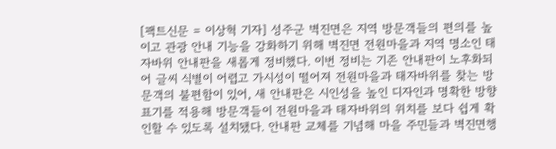[팩트신문 = 이상혁 기자] 성주군 벽진면은 지역 방문객들의 편의를 높이고 관광 안내 기능을 강화하기 위해 벽진면 전원마을과 지역 명소인 태자바위 안내판을 새롭게 정비했다. 이번 정비는 기존 안내판이 노후화되어 글씨 식별이 어렵고 가시성이 떨어져 전원마을과 태자바위를 찾는 방문객의 불편함이 있어, 새 안내판은 시인성을 높인 디자인과 명확한 방향표기를 적용해 방문객들이 전원마을과 태자바위의 위치를 보다 쉽게 확인할 수 있도록 설치됐다. 안내판 교체를 기념해 마을 주민들과 벽진면행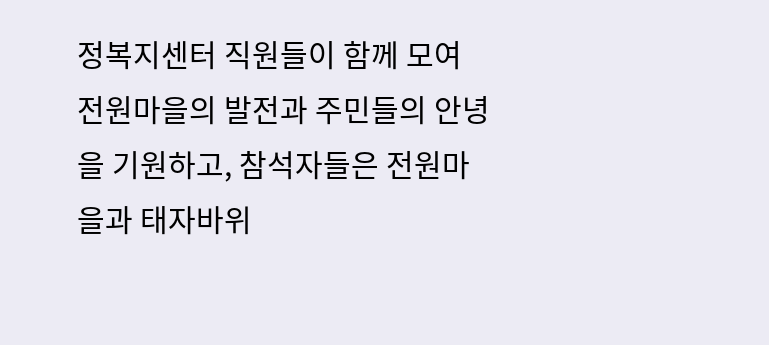정복지센터 직원들이 함께 모여 전원마을의 발전과 주민들의 안녕을 기원하고, 참석자들은 전원마을과 태자바위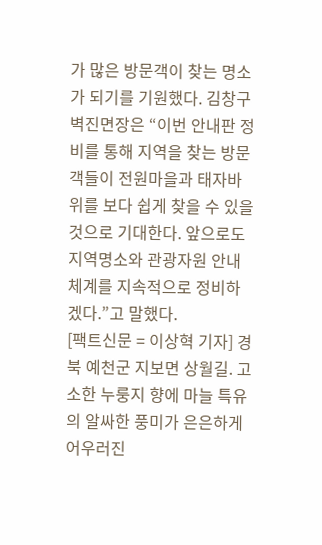가 많은 방문객이 찾는 명소가 되기를 기원했다. 김창구 벽진면장은 “이번 안내판 정비를 통해 지역을 찾는 방문객들이 전원마을과 태자바위를 보다 쉽게 찾을 수 있을 것으로 기대한다. 앞으로도 지역명소와 관광자원 안내 체계를 지속적으로 정비하겠다.”고 말했다.
[팩트신문 = 이상혁 기자] 경북 예천군 지보면 상월길. 고소한 누룽지 향에 마늘 특유의 알싸한 풍미가 은은하게 어우러진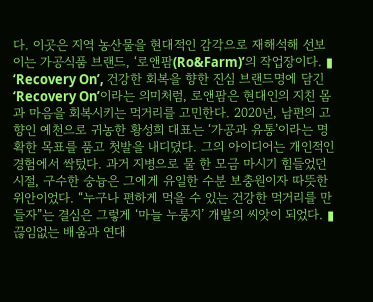다. 이곳은 지역 농산물을 현대적인 감각으로 재해석해 선보이는 가공식품 브랜드, ‘로앤팜(Ro&Farm)’의 작업장이다. ▮ ‘Recovery On’, 건강한 회복을 향한 진심 브랜드명에 담긴 ‘Recovery On’이라는 의미처럼, 로앤팜은 현대인의 지친 몸과 마음을 회복시키는 먹거리를 고민한다. 2020년, 남편의 고향인 예천으로 귀농한 황성희 대표는 ‘가공과 유통’이라는 명확한 목표를 품고 첫발을 내디뎠다. 그의 아이디어는 개인적인 경험에서 싹텄다. 과거 지병으로 물 한 모금 마시기 힘들었던 시절, 구수한 숭늉은 그에게 유일한 수분 보충원이자 따뜻한 위안이었다. “누구나 편하게 먹을 수 있는 건강한 먹거리를 만들자”는 결심은 그렇게 ‘마늘 누룽지’ 개발의 씨앗이 되었다. ▮ 끊임없는 배움과 연대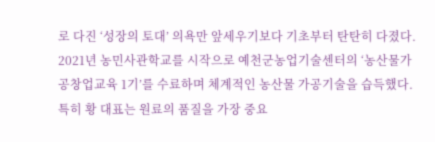로 다진 ‘성장의 토대’ 의욕만 앞세우기보다 기초부터 탄탄히 다졌다. 2021년 농민사관학교를 시작으로 예천군농업기술센터의 ‘농산물가공창업교육 1기’를 수료하며 체계적인 농산물 가공기술을 습득했다. 특히 황 대표는 원료의 품질을 가장 중요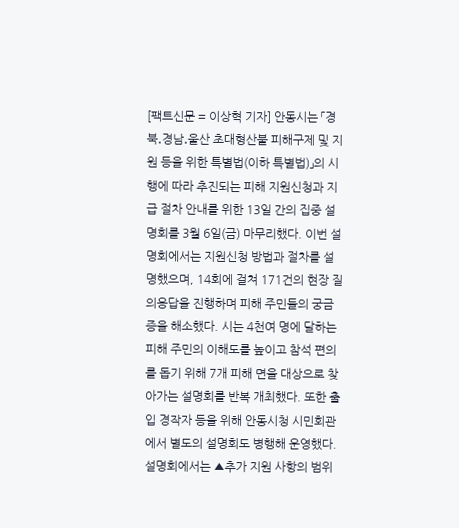[팩트신문 = 이상혁 기자] 안동시는 「경북․경남․울산 초대형산불 피해구제 및 지원 등을 위한 특별법(이하 특별법)」의 시행에 따라 추진되는 피해 지원신청과 지급 절차 안내를 위한 13일 간의 집중 설명회를 3월 6일(금) 마무리했다. 이번 설명회에서는 지원신청 방법과 절차를 설명했으며, 14회에 걸쳐 171건의 현장 질의응답을 진행하며 피해 주민들의 궁금증을 해소했다. 시는 4천여 명에 달하는 피해 주민의 이해도를 높이고 참석 편의를 돕기 위해 7개 피해 면을 대상으로 찾아가는 설명회를 반복 개최했다. 또한 출입 경작자 등을 위해 안동시청 시민회관에서 별도의 설명회도 병행해 운영했다. 설명회에서는 ▲추가 지원 사항의 범위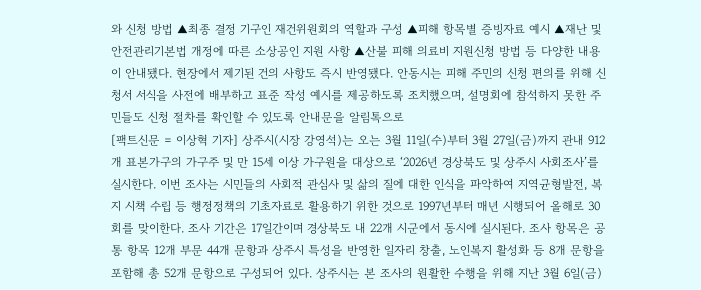와 신청 방법 ▲최종 결정 기구인 재건위원회의 역할과 구성 ▲피해 항목별 증빙자료 예시 ▲재난 및 안전관리기본법 개정에 따른 소상공인 지원 사항 ▲산불 피해 의료비 지원신청 방법 등 다양한 내용이 안내됐다. 현장에서 제기된 건의 사항도 즉시 반영됐다. 안동시는 피해 주민의 신청 편의를 위해 신청서 서식을 사전에 배부하고 표준 작성 예시를 제공하도록 조치했으며, 설명회에 참석하지 못한 주민들도 신청 절차를 확인할 수 있도록 안내문을 알림톡으로
[팩트신문 = 이상혁 기자] 상주시(시장 강영석)는 오는 3월 11일(수)부터 3월 27일(금)까지 관내 912개 표본가구의 가구주 및 만 15세 이상 가구원을 대상으로 ‘2026년 경상북도 및 상주시 사회조사’를 실시한다. 이번 조사는 시민들의 사회적 관심사 및 삶의 질에 대한 인식을 파악하여 지역균형발전, 복지 시책 수립 등 행정정책의 기초자료로 활용하기 위한 것으로 1997년부터 매년 시행되어 올해로 30회를 맞이한다. 조사 기간은 17일간이며 경상북도 내 22개 시군에서 동시에 실시된다. 조사 항목은 공통 항목 12개 부문 44개 문항과 상주시 특성을 반영한 일자리 창출, 노인복지 활성화 등 8개 문항을 포함해 총 52개 문항으로 구성되어 있다. 상주시는 본 조사의 원활한 수행을 위해 지난 3월 6일(금)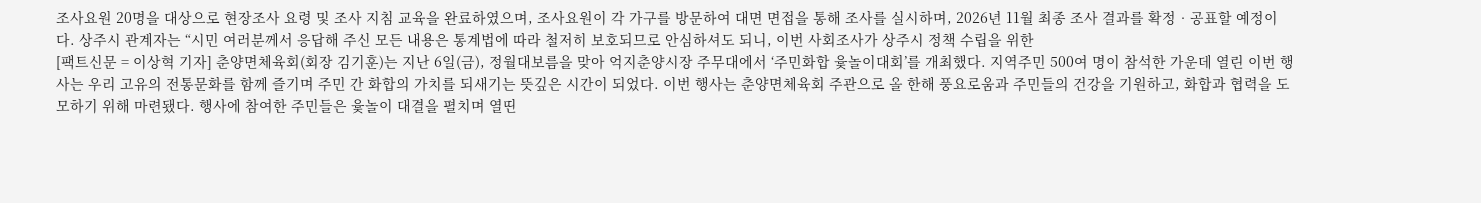조사요원 20명을 대상으로 현장조사 요령 및 조사 지침 교육을 완료하였으며, 조사요원이 각 가구를 방문하여 대면 면접을 통해 조사를 실시하며, 2026년 11월 최종 조사 결과를 확정‧공표할 예정이다. 상주시 관계자는 “시민 여러분께서 응답해 주신 모든 내용은 통계법에 따라 철저히 보호되므로 안심하셔도 되니, 이번 사회조사가 상주시 정책 수립을 위한
[팩트신문 = 이상혁 기자] 춘양면체육회(회장 김기훈)는 지난 6일(금), 정월대보름을 맞아 억지춘양시장 주무대에서 ‘주민화합 윷놀이대회’를 개최했다. 지역주민 500여 명이 참석한 가운데 열린 이번 행사는 우리 고유의 전통문화를 함께 즐기며 주민 간 화합의 가치를 되새기는 뜻깊은 시간이 되었다. 이번 행사는 춘양면체육회 주관으로 올 한해 풍요로움과 주민들의 건강을 기원하고, 화합과 협력을 도모하기 위해 마련됐다. 행사에 참여한 주민들은 윷놀이 대결을 펼치며 열띤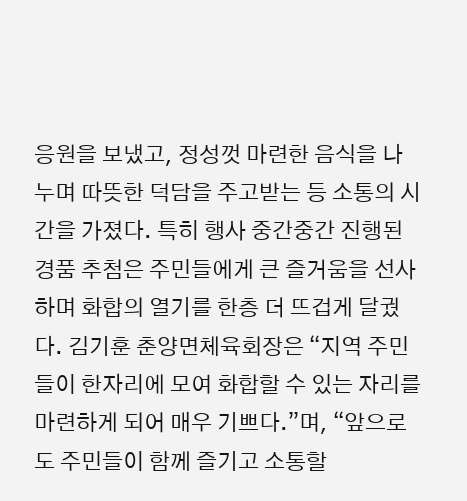응원을 보냈고, 정성껏 마련한 음식을 나누며 따뜻한 덕담을 주고받는 등 소통의 시간을 가졌다. 특히 행사 중간중간 진행된 경품 추첨은 주민들에게 큰 즐거움을 선사하며 화합의 열기를 한층 더 뜨겁게 달궜다. 김기훈 춘양면체육회장은 “지역 주민들이 한자리에 모여 화합할 수 있는 자리를 마련하게 되어 매우 기쁘다.”며, “앞으로도 주민들이 함께 즐기고 소통할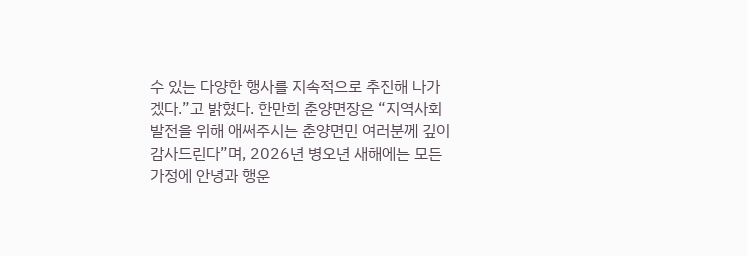수 있는 다양한 행사를 지속적으로 추진해 나가겠다.”고 밝혔다. 한만희 춘양면장은 “지역사회 발전을 위해 애써주시는 춘양면민 여러분께 깊이 감사드린다”며, 2026년 병오년 새해에는 모든 가정에 안녕과 행운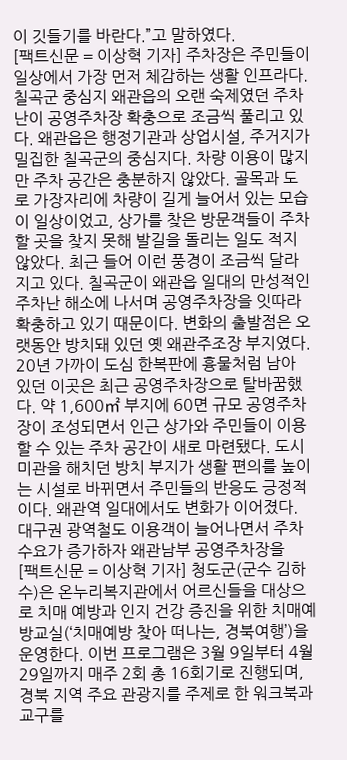이 깃들기를 바란다.”고 말하였다.
[팩트신문 = 이상혁 기자] 주차장은 주민들이 일상에서 가장 먼저 체감하는 생활 인프라다. 칠곡군 중심지 왜관읍의 오랜 숙제였던 주차난이 공영주차장 확충으로 조금씩 풀리고 있다. 왜관읍은 행정기관과 상업시설, 주거지가 밀집한 칠곡군의 중심지다. 차량 이용이 많지만 주차 공간은 충분하지 않았다. 골목과 도로 가장자리에 차량이 길게 늘어서 있는 모습이 일상이었고, 상가를 찾은 방문객들이 주차할 곳을 찾지 못해 발길을 돌리는 일도 적지 않았다. 최근 들어 이런 풍경이 조금씩 달라지고 있다. 칠곡군이 왜관읍 일대의 만성적인 주차난 해소에 나서며 공영주차장을 잇따라 확충하고 있기 때문이다. 변화의 출발점은 오랫동안 방치돼 있던 옛 왜관주조장 부지였다. 20년 가까이 도심 한복판에 흉물처럼 남아 있던 이곳은 최근 공영주차장으로 탈바꿈했다. 약 1,600㎡ 부지에 60면 규모 공영주차장이 조성되면서 인근 상가와 주민들이 이용할 수 있는 주차 공간이 새로 마련됐다. 도시 미관을 해치던 방치 부지가 생활 편의를 높이는 시설로 바뀌면서 주민들의 반응도 긍정적이다. 왜관역 일대에서도 변화가 이어졌다. 대구권 광역철도 이용객이 늘어나면서 주차 수요가 증가하자 왜관남부 공영주차장을
[팩트신문 = 이상혁 기자] 청도군(군수 김하수)은 온누리복지관에서 어르신들을 대상으로 치매 예방과 인지 건강 증진을 위한 치매예방교실(‘치매예방 찾아 떠나는, 경북여행’)을 운영한다. 이번 프로그램은 3월 9일부터 4월 29일까지 매주 2회 총 16회기로 진행되며, 경북 지역 주요 관광지를 주제로 한 워크북과 교구를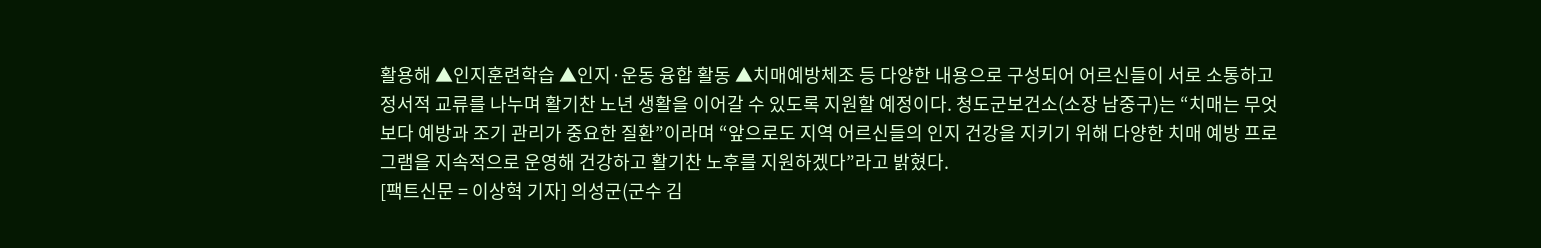활용해 ▲인지훈련학습 ▲인지·운동 융합 활동 ▲치매예방체조 등 다양한 내용으로 구성되어 어르신들이 서로 소통하고 정서적 교류를 나누며 활기찬 노년 생활을 이어갈 수 있도록 지원할 예정이다. 청도군보건소(소장 남중구)는 “치매는 무엇보다 예방과 조기 관리가 중요한 질환”이라며 “앞으로도 지역 어르신들의 인지 건강을 지키기 위해 다양한 치매 예방 프로그램을 지속적으로 운영해 건강하고 활기찬 노후를 지원하겠다”라고 밝혔다.
[팩트신문 = 이상혁 기자] 의성군(군수 김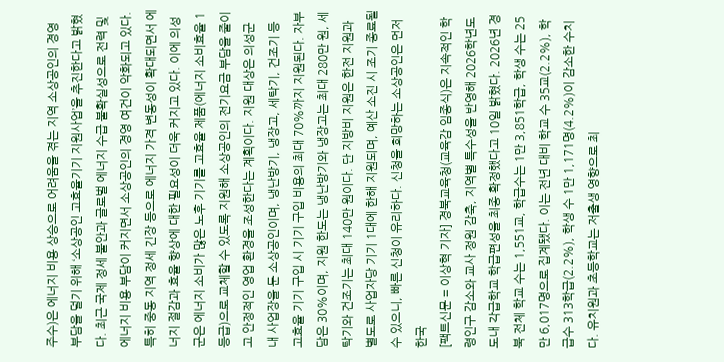주수)은 에너지 비용 상승으로 어려움을 겪는 지역 소상공인의 경영 부담을 덜기 위해 ‘소상공인 고효율기기 지원사업’을 추진한다고 밝혔다. 최근 국제 정세 불안과 글로벌 에너지 수급 불확실성으로 전력 및 에너지 비용 부담이 커지면서 소상공인의 경영 여건이 악화되고 있다. 특히 중동 지역 정세 긴장 등으로 에너지 가격 변동성이 확대되면서 에너지 절감과 효율 향상에 대한 필요성이 더욱 커지고 있다. 이에 의성군은 에너지 소비가 많은 노후 기기를 고효율 제품(에너지 소비효율 1등급)으로 교체할 수 있도록 지원해 소상공인의 전기요금 부담을 줄이고 안정적인 영업 환경을 조성한다는 계획이다. 지원 대상은 의성군 내 사업장을 둔 소상공인이며, 냉난방기, 냉장고, 세탁기, 건조기 등 고효율 기기 구입 시 기기 구입 비용의 최대 70%까지 지원된다. 자부담은 30%이며, 지원 한도는 냉난방기와 냉장고는 최대 280만 원, 세탁기와 건조기는 최대 140만 원이다. 단 지방비 지원은 한전 지원과 별도로 사업자당 기기 1대에 한해 지원되며, 예산 소진 시 조기 종료될 수 있으니, 빠른 신청이 유리하다. 신청을 희망하는 소상공인은 먼저 한국
[팩트신문 = 이상혁 기자] 경북교육청(교육감 임종식)은 지속적인 학령인구 감소와 교사 정원 감축, 지역별 특수성을 반영해 2026학년도 도내 각급학교 학급편성을 최종 확정했다고 10일 밝혔다. 2026년 경북 전체 학교 수는 1,551교, 학급수는 1만 3,851학급, 학생 수는 25만 6,017명으로 집계됐다. 이는 전년 대비 학교 수 35교(2.2%), 학급수 313학급(2.2%), 학생 수 1만 1,171명(4.2%)이 감소한 수치다. 유치원과 초등학교는 저출생 영향으로 최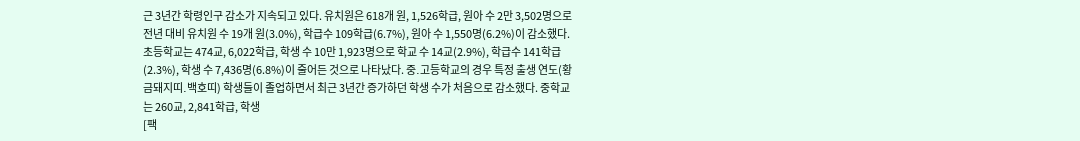근 3년간 학령인구 감소가 지속되고 있다. 유치원은 618개 원, 1,526학급, 원아 수 2만 3,502명으로 전년 대비 유치원 수 19개 원(3.0%), 학급수 109학급(6.7%), 원아 수 1,550명(6.2%)이 감소했다. 초등학교는 474교, 6,022학급, 학생 수 10만 1,923명으로 학교 수 14교(2.9%), 학급수 141학급(2.3%), 학생 수 7,436명(6.8%)이 줄어든 것으로 나타났다. 중․고등학교의 경우 특정 출생 연도(황금돼지띠․백호띠) 학생들이 졸업하면서 최근 3년간 증가하던 학생 수가 처음으로 감소했다. 중학교는 260교, 2,841학급, 학생
[팩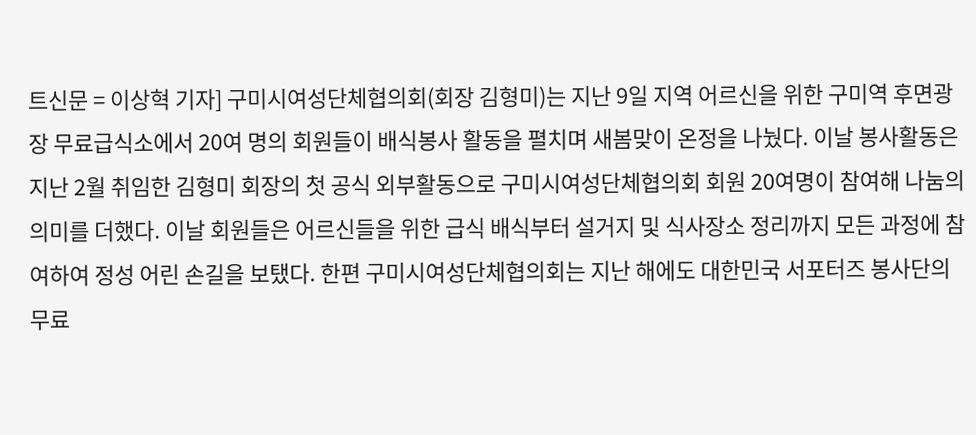트신문 = 이상혁 기자] 구미시여성단체협의회(회장 김형미)는 지난 9일 지역 어르신을 위한 구미역 후면광장 무료급식소에서 20여 명의 회원들이 배식봉사 활동을 펼치며 새봄맞이 온정을 나눴다. 이날 봉사활동은 지난 2월 취임한 김형미 회장의 첫 공식 외부활동으로 구미시여성단체협의회 회원 20여명이 참여해 나눔의 의미를 더했다. 이날 회원들은 어르신들을 위한 급식 배식부터 설거지 및 식사장소 정리까지 모든 과정에 참여하여 정성 어린 손길을 보탰다. 한편 구미시여성단체협의회는 지난 해에도 대한민국 서포터즈 봉사단의 무료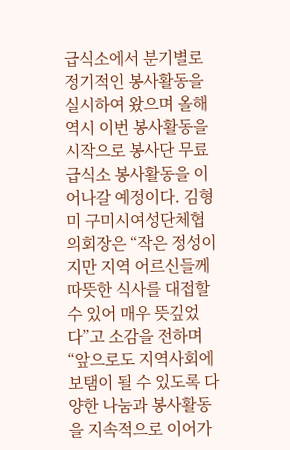급식소에서 분기별로 정기적인 봉사활동을 실시하여 왔으며 올해 역시 이번 봉사활동을 시작으로 봉사단 무료급식소 봉사활동을 이어나갈 예정이다. 김형미 구미시여성단체협의회장은 “작은 정성이지만 지역 어르신들께 따뜻한 식사를 대접할 수 있어 매우 뜻깊었다”고 소감을 전하며 “앞으로도 지역사회에 보탬이 될 수 있도록 다양한 나눔과 봉사활동을 지속적으로 이어가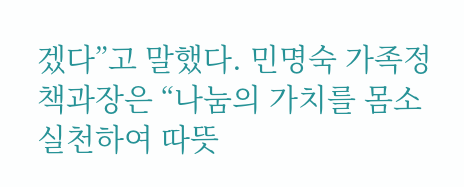겠다”고 말했다. 민명숙 가족정책과장은 “나눔의 가치를 몸소 실천하여 따뜻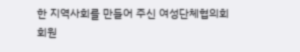한 지역사회를 만들어 주신 여성단체협의회 회원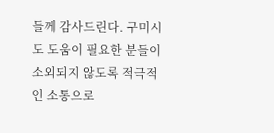들께 감사드린다. 구미시도 도움이 필요한 분들이 소외되지 않도록 적극적인 소통으로